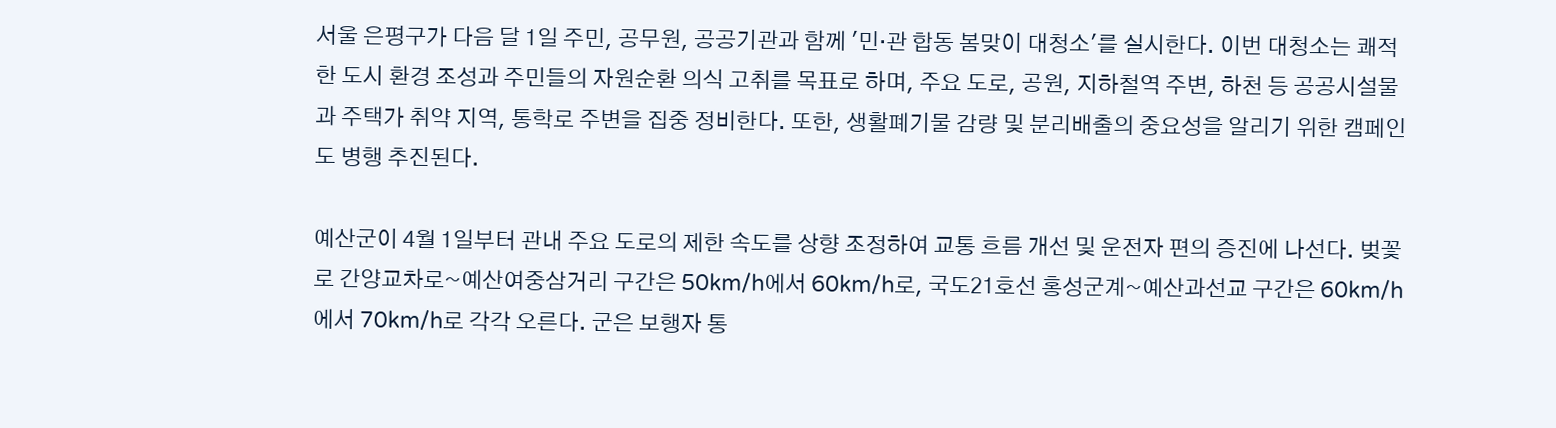서울 은평구가 다음 달 1일 주민, 공무원, 공공기관과 함께 '민·관 합동 봄맞이 대청소'를 실시한다. 이번 대청소는 쾌적한 도시 환경 조성과 주민들의 자원순환 의식 고취를 목표로 하며, 주요 도로, 공원, 지하철역 주변, 하천 등 공공시설물과 주택가 취약 지역, 통학로 주변을 집중 정비한다. 또한, 생활폐기물 감량 및 분리배출의 중요성을 알리기 위한 캠페인도 병행 추진된다.

예산군이 4월 1일부터 관내 주요 도로의 제한 속도를 상향 조정하여 교통 흐름 개선 및 운전자 편의 증진에 나선다. 벚꽃로 간양교차로~예산여중삼거리 구간은 50km/h에서 60km/h로, 국도21호선 홍성군계~예산과선교 구간은 60km/h에서 70km/h로 각각 오른다. 군은 보행자 통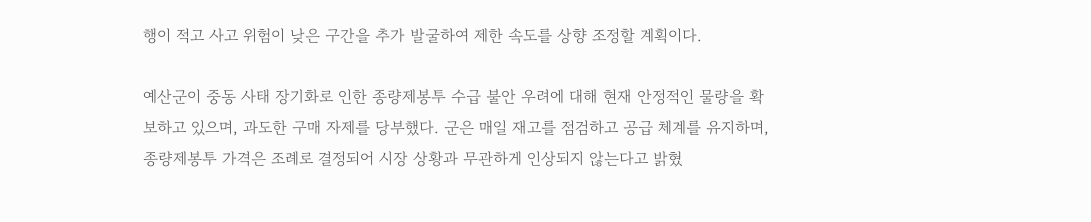행이 적고 사고 위험이 낮은 구간을 추가 발굴하여 제한 속도를 상향 조정할 계획이다.

예산군이 중동 사태 장기화로 인한 종량제봉투 수급 불안 우려에 대해 현재 안정적인 물량을 확보하고 있으며, 과도한 구매 자제를 당부했다. 군은 매일 재고를 점검하고 공급 체계를 유지하며, 종량제봉투 가격은 조례로 결정되어 시장 상황과 무관하게 인상되지 않는다고 밝혔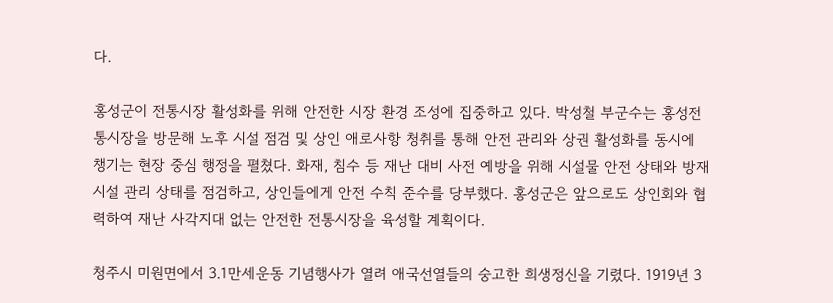다.

홍성군이 전통시장 활성화를 위해 안전한 시장 환경 조성에 집중하고 있다. 박성철 부군수는 홍성전통시장을 방문해 노후 시설 점검 및 상인 애로사항 청취를 통해 안전 관리와 상권 활성화를 동시에 챙기는 현장 중심 행정을 펼쳤다. 화재, 침수 등 재난 대비 사전 예방을 위해 시설물 안전 상태와 방재 시설 관리 상태를 점검하고, 상인들에게 안전 수칙 준수를 당부했다. 홍성군은 앞으로도 상인회와 협력하여 재난 사각지대 없는 안전한 전통시장을 육성할 계획이다.

청주시 미원면에서 3.1만세운동 기념행사가 열려 애국선열들의 숭고한 희생정신을 기렸다. 1919년 3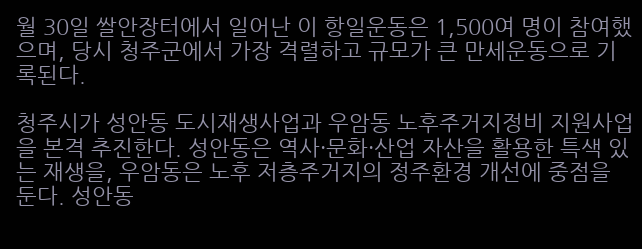월 30일 쌀안장터에서 일어난 이 항일운동은 1,500여 명이 참여했으며, 당시 청주군에서 가장 격렬하고 규모가 큰 만세운동으로 기록된다.

청주시가 성안동 도시재생사업과 우암동 노후주거지정비 지원사업을 본격 추진한다. 성안동은 역사·문화·산업 자산을 활용한 특색 있는 재생을, 우암동은 노후 저층주거지의 정주환경 개선에 중점을 둔다. 성안동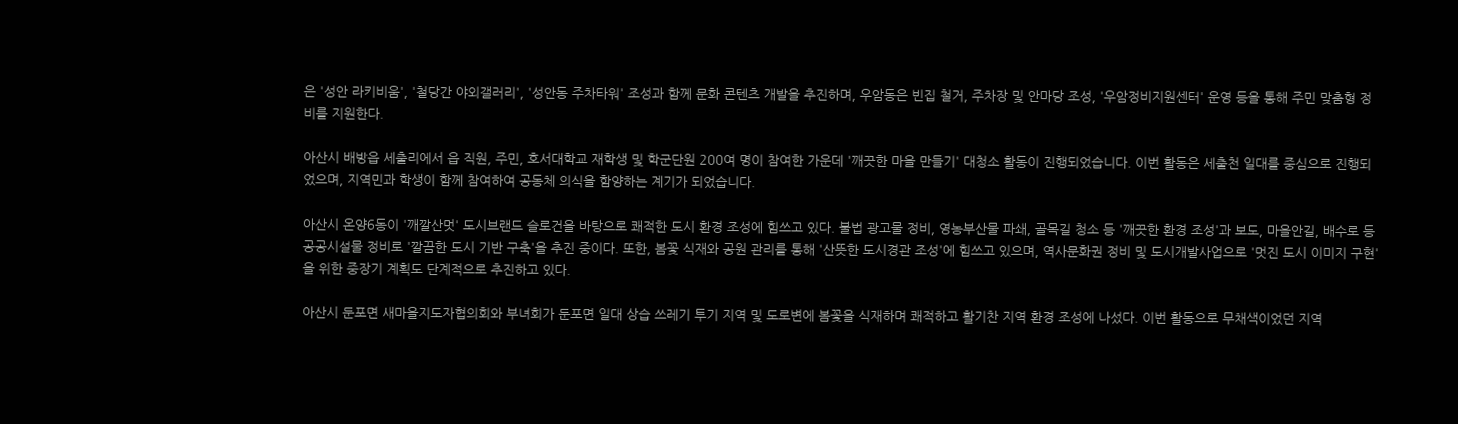은 '성안 라키비움', '철당간 야외갤러리', '성안동 주차타워' 조성과 함께 문화 콘텐츠 개발을 추진하며, 우암동은 빈집 철거, 주차장 및 안마당 조성, '우암정비지원센터' 운영 등을 통해 주민 맞춤형 정비를 지원한다.

아산시 배방읍 세출리에서 읍 직원, 주민, 호서대학교 재학생 및 학군단원 200여 명이 참여한 가운데 '깨끗한 마을 만들기' 대청소 활동이 진행되었습니다. 이번 활동은 세출천 일대를 중심으로 진행되었으며, 지역민과 학생이 함께 참여하여 공동체 의식을 함양하는 계기가 되었습니다.

아산시 온양6동이 '깨깔산멋' 도시브랜드 슬로건을 바탕으로 쾌적한 도시 환경 조성에 힘쓰고 있다. 불법 광고물 정비, 영농부산물 파쇄, 골목길 청소 등 '깨끗한 환경 조성'과 보도, 마을안길, 배수로 등 공공시설물 정비로 '깔끔한 도시 기반 구축'을 추진 중이다. 또한, 봄꽃 식재와 공원 관리를 통해 '산뜻한 도시경관 조성'에 힘쓰고 있으며, 역사문화권 정비 및 도시개발사업으로 '멋진 도시 이미지 구현'을 위한 중장기 계획도 단계적으로 추진하고 있다.

아산시 둔포면 새마을지도자협의회와 부녀회가 둔포면 일대 상습 쓰레기 투기 지역 및 도로변에 봄꽃을 식재하며 쾌적하고 활기찬 지역 환경 조성에 나섰다. 이번 활동으로 무채색이었던 지역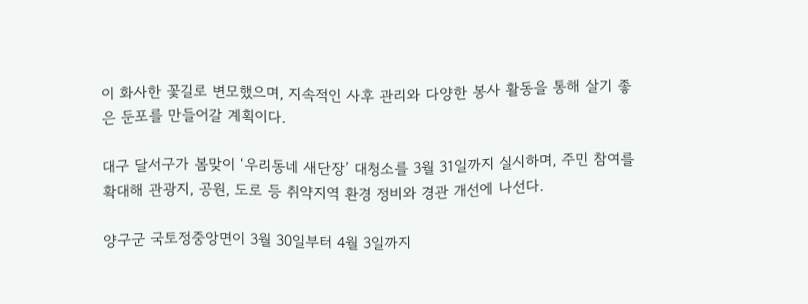이 화사한 꽃길로 변모했으며, 지속적인 사후 관리와 다양한 봉사 활동을 통해 살기 좋은 둔포를 만들어갈 계획이다.

대구 달서구가 봄맞이 ‘우리동네 새단장’ 대청소를 3월 31일까지 실시하며, 주민 참여를 확대해 관광지, 공원, 도로 등 취약지역 환경 정비와 경관 개선에 나선다.

양구군 국토정중앙면이 3월 30일부터 4월 3일까지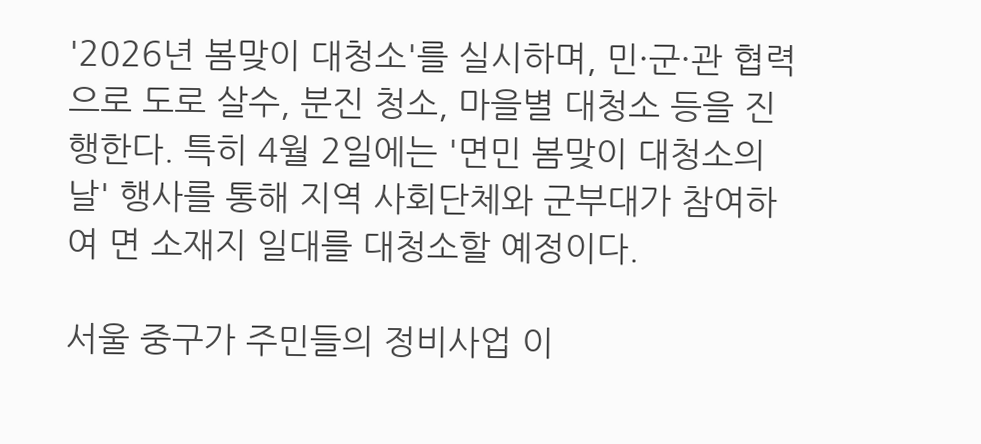'2026년 봄맞이 대청소'를 실시하며, 민·군·관 협력으로 도로 살수, 분진 청소, 마을별 대청소 등을 진행한다. 특히 4월 2일에는 '면민 봄맞이 대청소의 날' 행사를 통해 지역 사회단체와 군부대가 참여하여 면 소재지 일대를 대청소할 예정이다.

서울 중구가 주민들의 정비사업 이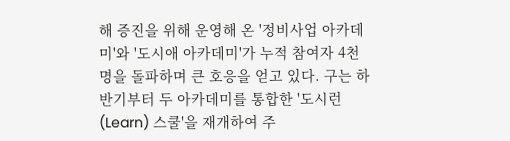해 증진을 위해 운영해 온 '정비사업 아카데미'와 '도시애 아카데미'가 누적 참여자 4천 명을 돌파하며 큰 호응을 얻고 있다. 구는 하반기부터 두 아카데미를 통합한 '도시런(Learn) 스쿨'을 재개하여 주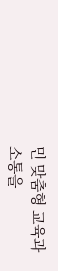민 맞춤형 교육과 소통을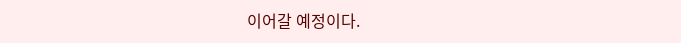이어갈 예정이다.